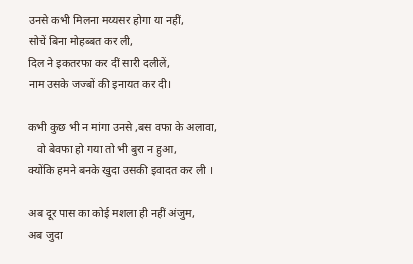उनसे कभी मिलना मय्यसर होगा या नहीं,
सोचें बिना मोहब्बत कर ली,
दिल ने इकतरफा कर दीं सारी दलीलें,
नाम उसके जज्बों की इनायत कर दी।

कभी कुछ भी न मांगा उनसे ,बस वफा के अलावा,
   वो बेवफा हो गया तो भी बुरा न हुआ,
क्योंकि हमने बनके खुदा उसकी इवादत कर ली ।

अब दूर पास का कोई मशला ही नहीं अंजुम,
अब जुदा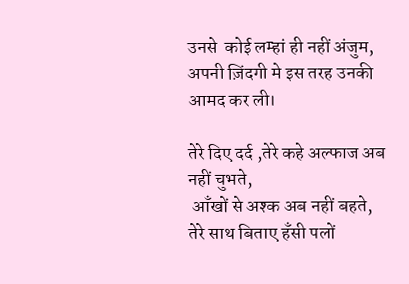उनसे  कोई लम्हां ही नहीं अंजुम,
अपनी ज़िंदगी मे इस तरह उनकी आमद कर ली।

तेरे दिए दर्द ,तेरे कहे अल्फाज अब नहीं चुभते,
 आँखों से अश्क अब नहीं बहते,
तेरे साथ बिताए हँसी पलों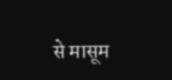से मासूम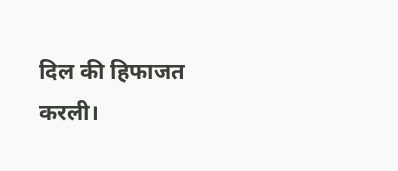दिल की हिफाजत करली।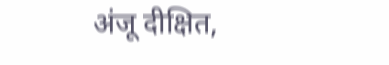अंजू दीक्षित,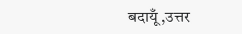बदायूँ,उत्तर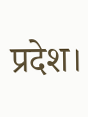प्रदेश।